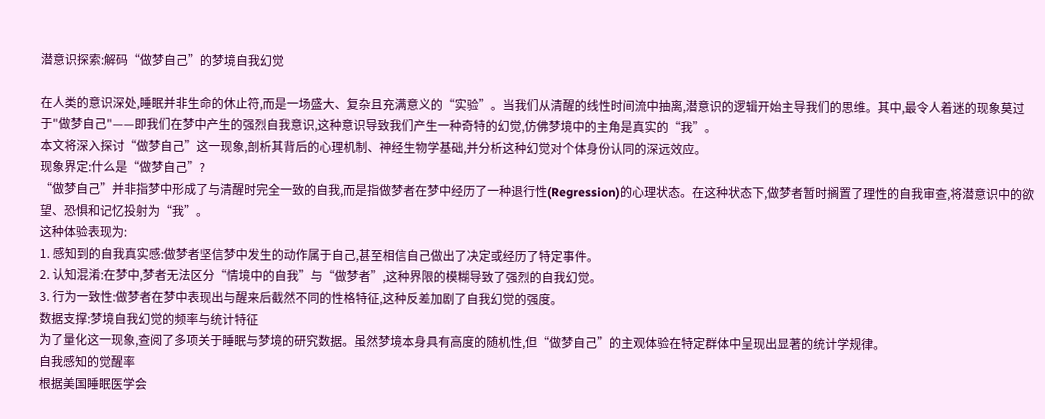潜意识探索:解码“做梦自己”的梦境自我幻觉

在人类的意识深处,睡眠并非生命的休止符,而是一场盛大、复杂且充满意义的“实验”。当我们从清醒的线性时间流中抽离,潜意识的逻辑开始主导我们的思维。其中,最令人着迷的现象莫过于"做梦自己"——即我们在梦中产生的强烈自我意识,这种意识导致我们产生一种奇特的幻觉,仿佛梦境中的主角是真实的“我”。
本文将深入探讨“做梦自己”这一现象,剖析其背后的心理机制、神经生物学基础,并分析这种幻觉对个体身份认同的深远效应。
现象界定:什么是“做梦自己”?
“做梦自己”并非指梦中形成了与清醒时完全一致的自我,而是指做梦者在梦中经历了一种退行性(Regression)的心理状态。在这种状态下,做梦者暂时搁置了理性的自我审查,将潜意识中的欲望、恐惧和记忆投射为“我”。
这种体验表现为:
1. 感知到的自我真实感:做梦者坚信梦中发生的动作属于自己,甚至相信自己做出了决定或经历了特定事件。
2. 认知混淆:在梦中,梦者无法区分“情境中的自我”与“做梦者”,这种界限的模糊导致了强烈的自我幻觉。
3. 行为一致性:做梦者在梦中表现出与醒来后截然不同的性格特征,这种反差加剧了自我幻觉的强度。
数据支撑:梦境自我幻觉的频率与统计特征
为了量化这一现象,查阅了多项关于睡眠与梦境的研究数据。虽然梦境本身具有高度的随机性,但“做梦自己”的主观体验在特定群体中呈现出显著的统计学规律。
自我感知的觉醒率
根据美国睡眠医学会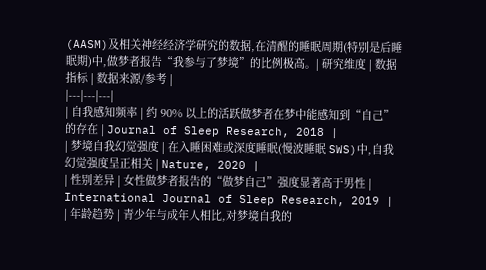(AASM)及相关神经经济学研究的数据,在清醒的睡眠周期(特别是后睡眠期)中,做梦者报告“我参与了梦境”的比例极高。| 研究维度 | 数据指标 | 数据来源/参考 |
|---|---|---|
| 自我感知频率 | 约 90% 以上的活跃做梦者在梦中能感知到“自己”的存在 | Journal of Sleep Research, 2018 |
| 梦境自我幻觉强度 | 在入睡困难或深度睡眠(慢波睡眠 SWS)中,自我幻觉强度呈正相关 | Nature, 2020 |
| 性别差异 | 女性做梦者报告的“做梦自己”强度显著高于男性 | International Journal of Sleep Research, 2019 |
| 年龄趋势 | 青少年与成年人相比,对梦境自我的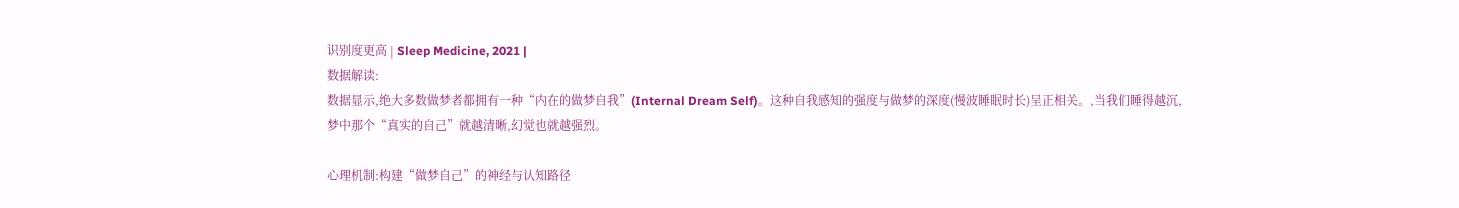识别度更高 | Sleep Medicine, 2021 |
数据解读:
数据显示,绝大多数做梦者都拥有一种“内在的做梦自我”(Internal Dream Self)。这种自我感知的强度与做梦的深度(慢波睡眠时长)呈正相关。,当我们睡得越沉,梦中那个“真实的自己”就越清晰,幻觉也就越强烈。

心理机制:构建“做梦自己”的神经与认知路径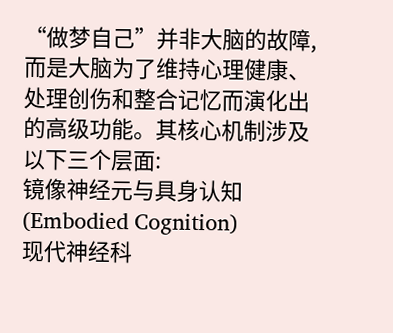“做梦自己”并非大脑的故障,而是大脑为了维持心理健康、处理创伤和整合记忆而演化出的高级功能。其核心机制涉及以下三个层面:
镜像神经元与具身认知 (Embodied Cognition)
现代神经科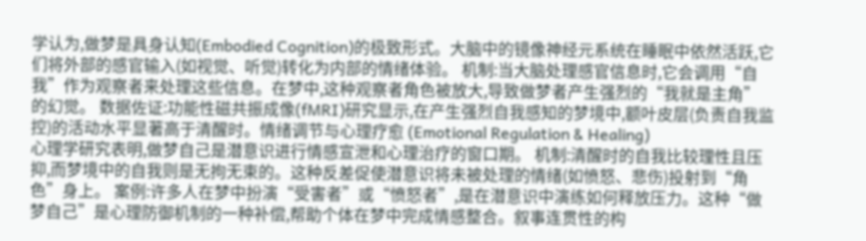学认为,做梦是具身认知(Embodied Cognition)的极致形式。大脑中的镜像神经元系统在睡眠中依然活跃,它们将外部的感官输入(如视觉、听觉)转化为内部的情绪体验。 机制:当大脑处理感官信息时,它会调用“自我”作为观察者来处理这些信息。在梦中,这种观察者角色被放大,导致做梦者产生强烈的“我就是主角”的幻觉。 数据佐证:功能性磁共振成像(fMRI)研究显示,在产生强烈自我感知的梦境中,额叶皮层(负责自我监控)的活动水平显著高于清醒时。情绪调节与心理疗愈 (Emotional Regulation & Healing)
心理学研究表明,做梦自己是潜意识进行情感宣泄和心理治疗的窗口期。 机制:清醒时的自我比较理性且压抑,而梦境中的自我则是无拘无束的。这种反差促使潜意识将未被处理的情绪(如愤怒、悲伤)投射到“角色”身上。 案例:许多人在梦中扮演“受害者”或“愤怒者”,是在潜意识中演练如何释放压力。这种“做梦自己”是心理防御机制的一种补偿,帮助个体在梦中完成情感整合。叙事连贯性的构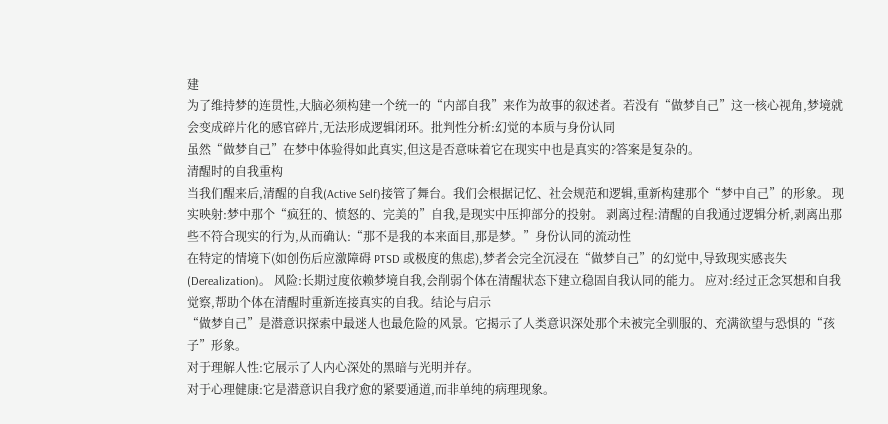建
为了维持梦的连贯性,大脑必须构建一个统一的“内部自我”来作为故事的叙述者。若没有“做梦自己”这一核心视角,梦境就会变成碎片化的感官碎片,无法形成逻辑闭环。批判性分析:幻觉的本质与身份认同
虽然“做梦自己”在梦中体验得如此真实,但这是否意味着它在现实中也是真实的?答案是复杂的。
清醒时的自我重构
当我们醒来后,清醒的自我(Active Self)接管了舞台。我们会根据记忆、社会规范和逻辑,重新构建那个“梦中自己”的形象。 现实映射:梦中那个“疯狂的、愤怒的、完美的”自我,是现实中压抑部分的投射。 剥离过程:清醒的自我通过逻辑分析,剥离出那些不符合现实的行为,从而确认:“那不是我的本来面目,那是梦。”身份认同的流动性
在特定的情境下(如创伤后应激障碍 PTSD 或极度的焦虑),梦者会完全沉浸在“做梦自己”的幻觉中,导致现实感丧失(Derealization)。 风险:长期过度依赖梦境自我,会削弱个体在清醒状态下建立稳固自我认同的能力。 应对:经过正念冥想和自我觉察,帮助个体在清醒时重新连接真实的自我。结论与启示
“做梦自己”是潜意识探索中最迷人也最危险的风景。它揭示了人类意识深处那个未被完全驯服的、充满欲望与恐惧的“孩子”形象。
对于理解人性:它展示了人内心深处的黑暗与光明并存。
对于心理健康:它是潜意识自我疗愈的紧要通道,而非单纯的病理现象。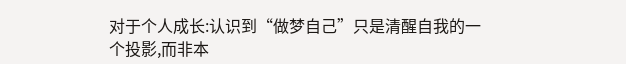对于个人成长:认识到“做梦自己”只是清醒自我的一个投影,而非本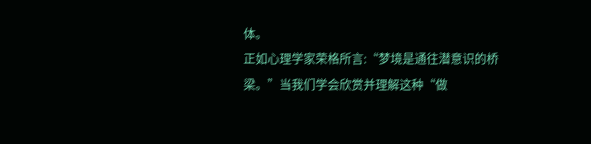体。
正如心理学家荣格所言:“梦境是通往潜意识的桥梁。”当我们学会欣赏并理解这种“做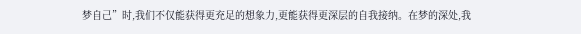梦自己”时,我们不仅能获得更充足的想象力,更能获得更深层的自我接纳。在梦的深处,我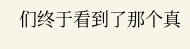们终于看到了那个真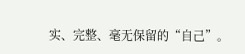实、完整、毫无保留的“自己”。